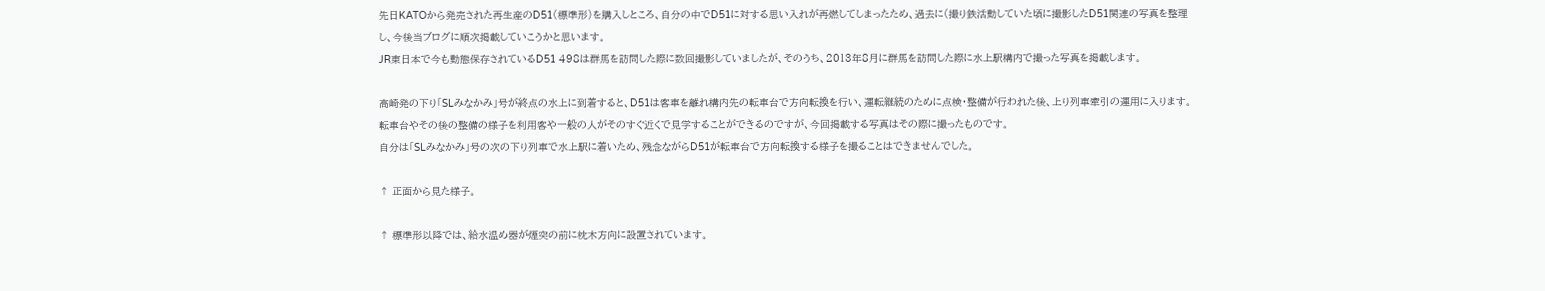先日KATOから発売された再生産のD51(標準形)を購入しところ、自分の中でD51に対する思い入れが再燃してしまったため、過去に(撮り鉄活動していた頃に撮影したD51関連の写真を整理し、今後当ブログに順次掲載していこうかと思います。
JR東日本で今も動態保存されているD51 498は群馬を訪問した際に数回撮影していましたが、そのうち、2013年8月に群馬を訪問した際に水上駅構内で撮った写真を掲載します。

高崎発の下り「SLみなかみ」号が終点の水上に到着すると、D51は客車を離れ構内先の転車台で方向転換を行い、運転継続のために点検・整備が行われた後、上り列車牽引の運用に入ります。
転車台やその後の整備の様子を利用客や一般の人がそのすぐ近くで見学することができるのですが、今回掲載する写真はその際に撮ったものです。
自分は「SLみなかみ」号の次の下り列車で水上駅に着いため、残念ながらD51が転車台で方向転換する様子を撮ることはできませんでした。

↑ 正面から見た様子。

↑ 標準形以降では、給水温め器が煙突の前に枕木方向に設置されています。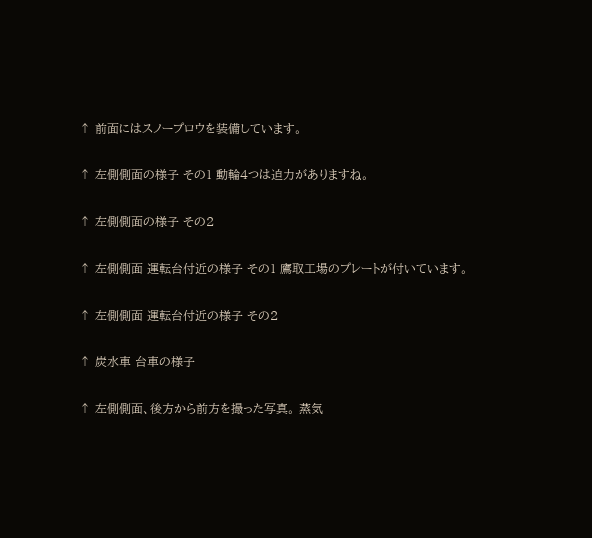↑ 前面にはスノープロウを装備しています。

↑ 左側側面の様子 その1 動輪4つは迫力がありますね。

↑ 左側側面の様子 その2

↑ 左側側面 運転台付近の様子 その1 鷹取工場のプレートが付いています。

↑ 左側側面 運転台付近の様子 その2

↑ 炭水車 台車の様子

↑ 左側側面、後方から前方を撮った写真。 蒸気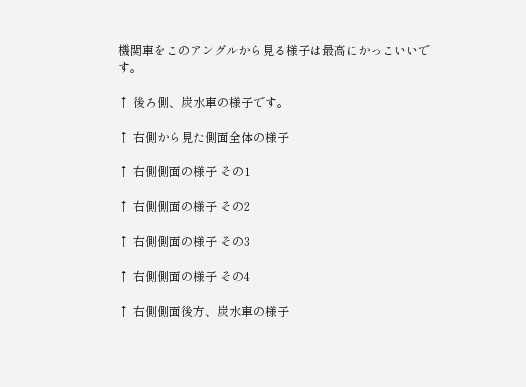機関車をこのアングルから見る様子は最高にかっこいいです。

↑ 後ろ側、炭水車の様子です。

↑ 右側から見た側面全体の様子

↑ 右側側面の様子 その1

↑ 右側側面の様子 その2

↑ 右側側面の様子 その3

↑ 右側側面の様子 その4

↑ 右側側面後方、炭水車の様子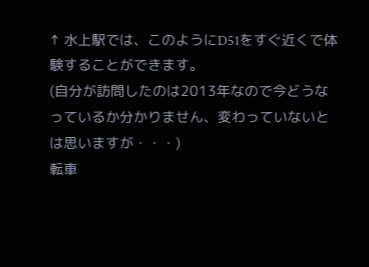↑ 水上駅では、このようにD51をすぐ近くで体験することができます。
(自分が訪問したのは2013年なので今どうなっているか分かりません、変わっていないとは思いますが・・・)
転車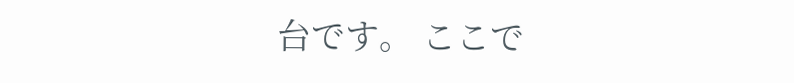台です。 ここで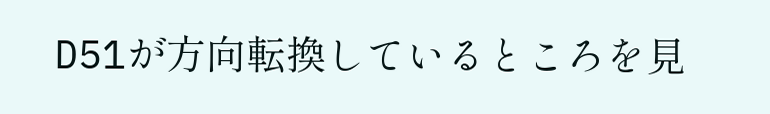D51が方向転換しているところを見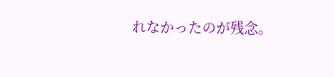れなかったのが残念。